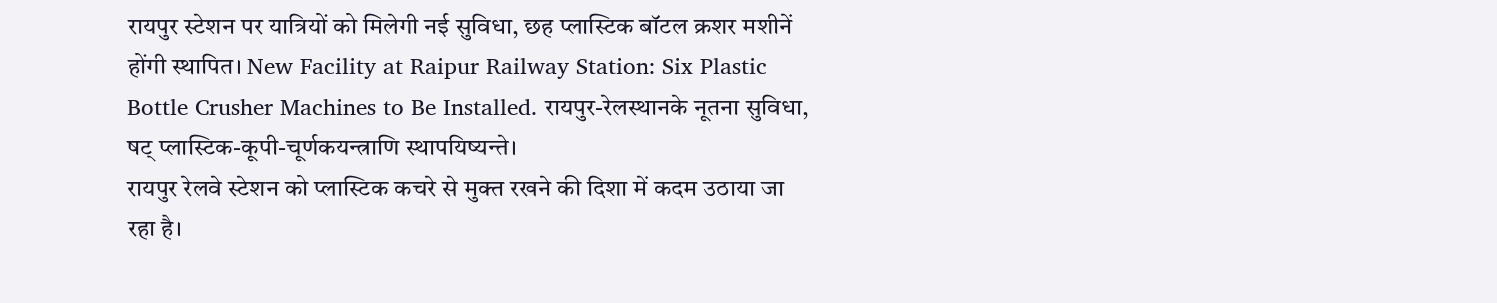रायपुर स्टेशन पर यात्रियों को मिलेगी नई सुविधा, छह प्लास्टिक बॉटल क्रशर मशीनें होंगी स्थापित। New Facility at Raipur Railway Station: Six Plastic Bottle Crusher Machines to Be Installed. रायपुर-रेलस्थानके नूतना सुविधा, षट् प्लास्टिक-कूपी-चूर्णकयन्त्राणि स्थापयिष्यन्ते।
रायपुर रेलवे स्टेशन को प्लास्टिक कचरे से मुक्त रखने की दिशा में कदम उठाया जा रहा है।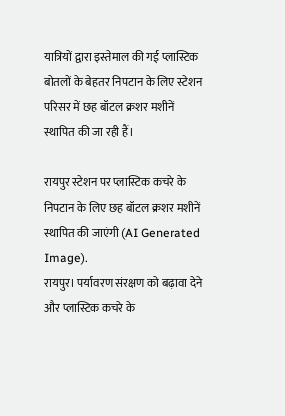यात्रियों द्वारा इस्तेमाल की गई प्लास्टिक बोतलों के बेहतर निपटान के लिए स्टेशन परिसर में छह बॉटल क्रशर मशीनें स्थापित की जा रही हैं।

रायपुर स्टेशन पर प्लास्टिक कचरे के निपटान के लिए छह बॉटल क्रशर मशीनें स्थापित की जाएंगी (AI Generated Image).
रायपुर। पर्यावरण संरक्षण को बढ़ावा देने और प्लास्टिक कचरे के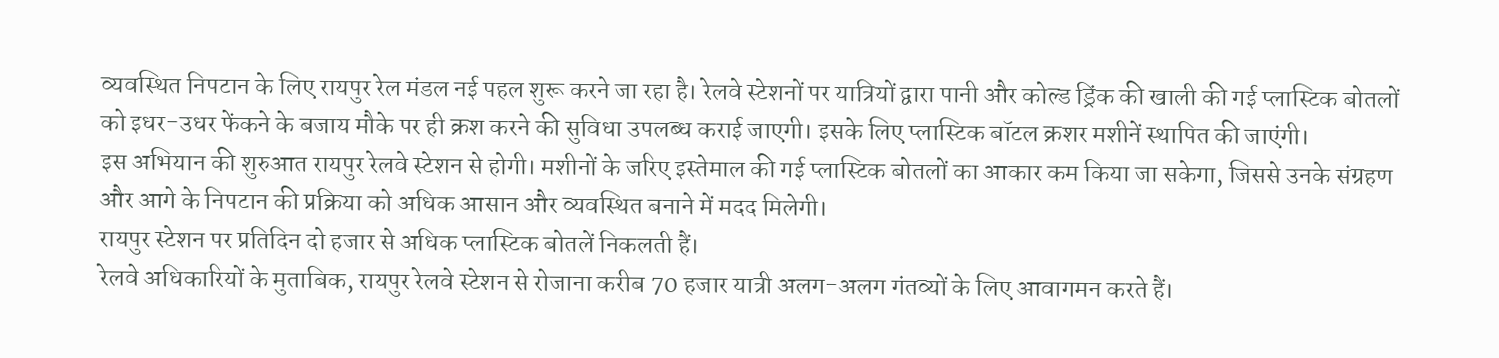व्यवस्थित निपटान के लिए रायपुर रेल मंडल नई पहल शुरू करने जा रहा है। रेलवे स्टेशनों पर यात्रियों द्वारा पानी और कोल्ड ड्रिंक की खाली की गई प्लास्टिक बोतलों को इधर-उधर फेंकने के बजाय मौके पर ही क्रश करने की सुविधा उपलब्ध कराई जाएगी। इसके लिए प्लास्टिक बॉटल क्रशर मशीनें स्थापित की जाएंगी।
इस अभियान की शुरुआत रायपुर रेलवे स्टेशन से होगी। मशीनों के जरिए इस्तेमाल की गई प्लास्टिक बोतलों का आकार कम किया जा सकेगा, जिससे उनके संग्रहण और आगे के निपटान की प्रक्रिया को अधिक आसान और व्यवस्थित बनाने में मदद मिलेगी।
रायपुर स्टेशन पर प्रतिदिन दो हजार से अधिक प्लास्टिक बोतलें निकलती हैं।
रेलवे अधिकारियों के मुताबिक, रायपुर रेलवे स्टेशन से रोजाना करीब 70 हजार यात्री अलग-अलग गंतव्यों के लिए आवागमन करते हैं।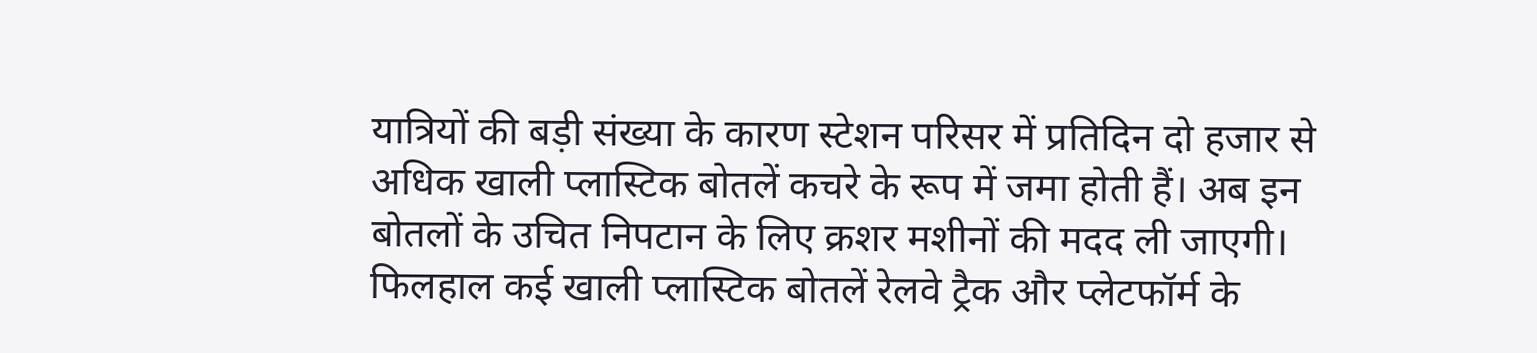यात्रियों की बड़ी संख्या के कारण स्टेशन परिसर में प्रतिदिन दो हजार से अधिक खाली प्लास्टिक बोतलें कचरे के रूप में जमा होती हैं। अब इन बोतलों के उचित निपटान के लिए क्रशर मशीनों की मदद ली जाएगी।
फिलहाल कई खाली प्लास्टिक बोतलें रेलवे ट्रैक और प्लेटफॉर्म के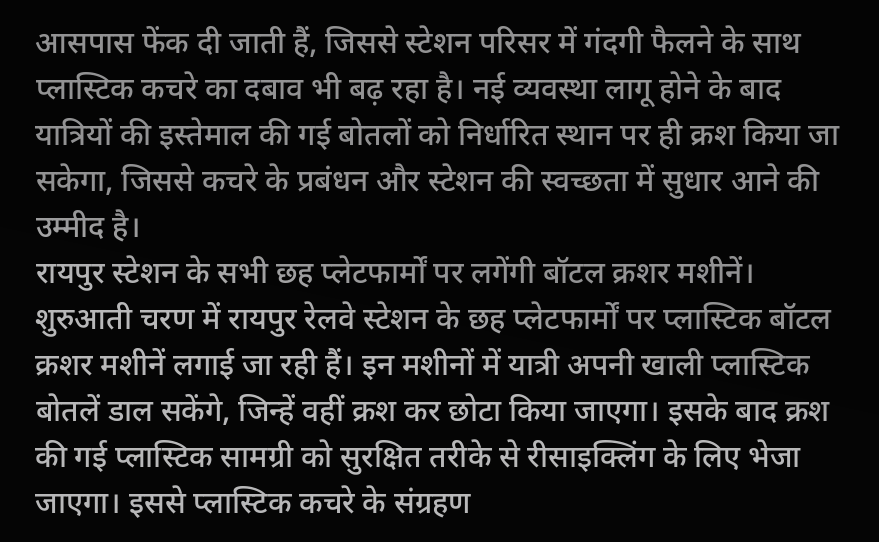आसपास फेंक दी जाती हैं, जिससे स्टेशन परिसर में गंदगी फैलने के साथ प्लास्टिक कचरे का दबाव भी बढ़ रहा है। नई व्यवस्था लागू होने के बाद यात्रियों की इस्तेमाल की गई बोतलों को निर्धारित स्थान पर ही क्रश किया जा सकेगा, जिससे कचरे के प्रबंधन और स्टेशन की स्वच्छता में सुधार आने की उम्मीद है।
रायपुर स्टेशन के सभी छह प्लेटफार्मों पर लगेंगी बॉटल क्रशर मशीनें।
शुरुआती चरण में रायपुर रेलवे स्टेशन के छह प्लेटफार्मों पर प्लास्टिक बॉटल क्रशर मशीनें लगाई जा रही हैं। इन मशीनों में यात्री अपनी खाली प्लास्टिक बोतलें डाल सकेंगे, जिन्हें वहीं क्रश कर छोटा किया जाएगा। इसके बाद क्रश की गई प्लास्टिक सामग्री को सुरक्षित तरीके से रीसाइक्लिंग के लिए भेजा जाएगा। इससे प्लास्टिक कचरे के संग्रहण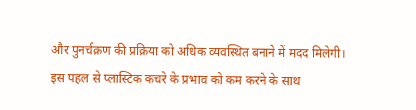और पुनर्चक्रण की प्रक्रिया को अधिक व्यवस्थित बनाने में मदद मिलेगी।
इस पहल से प्लास्टिक कचरे के प्रभाव को कम करने के साथ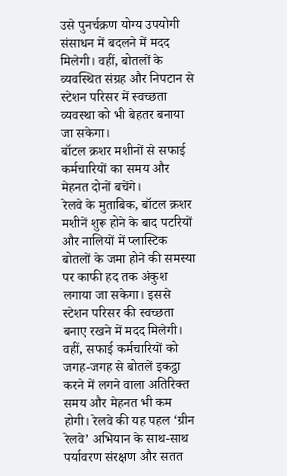उसे पुनर्चक्रण योग्य उपयोगी संसाधन में बदलने में मदद मिलेगी। वहीं, बोतलों के व्यवस्थित संग्रह और निपटान से स्टेशन परिसर में स्वच्छता व्यवस्था को भी बेहतर बनाया जा सकेगा।
बॉटल क्रशर मशीनों से सफाई कर्मचारियों का समय और मेहनत दोनों बचेंगे।
रेलवे के मुताबिक, बॉटल क्रशर मशीनें शुरू होने के बाद पटरियों और नालियों में प्लास्टिक बोतलों के जमा होने की समस्या पर काफी हद तक अंकुश लगाया जा सकेगा। इससे स्टेशन परिसर की स्वच्छता बनाए रखने में मदद मिलेगी। वहीं, सफाई कर्मचारियों को जगह-जगह से बोतलें इकट्ठा करने में लगने वाला अतिरिक्त समय और मेहनत भी कम होगी। रेलवे की यह पहल ‘ग्रीन रेलवे’ अभियान के साथ-साथ पर्यावरण संरक्षण और सतत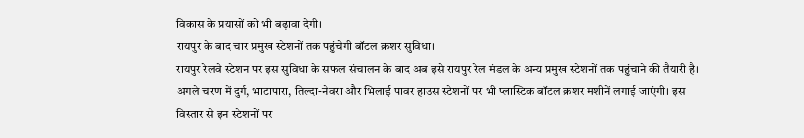विकास के प्रयासों को भी बढ़ावा देगी।
रायपुर के बाद चार प्रमुख स्टेशनों तक पहुंचेगी बॉटल क्रशर सुविधा।
रायपुर रेलवे स्टेशन पर इस सुविधा के सफल संचालन के बाद अब इसे रायपुर रेल मंडल के अन्य प्रमुख स्टेशनों तक पहुंचाने की तैयारी है। अगले चरण में दुर्ग, भाटापारा, तिल्दा-नेवरा और भिलाई पावर हाउस स्टेशनों पर भी प्लास्टिक बॉटल क्रशर मशीनें लगाई जाएंगी। इस विस्तार से इन स्टेशनों पर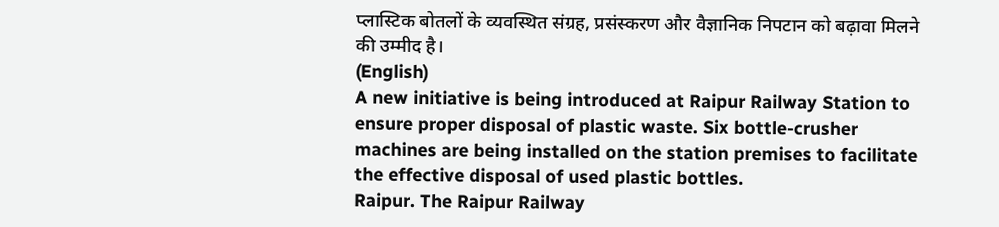प्लास्टिक बोतलों के व्यवस्थित संग्रह, प्रसंस्करण और वैज्ञानिक निपटान को बढ़ावा मिलने की उम्मीद है।
(English)
A new initiative is being introduced at Raipur Railway Station to ensure proper disposal of plastic waste. Six bottle-crusher machines are being installed on the station premises to facilitate the effective disposal of used plastic bottles.
Raipur. The Raipur Railway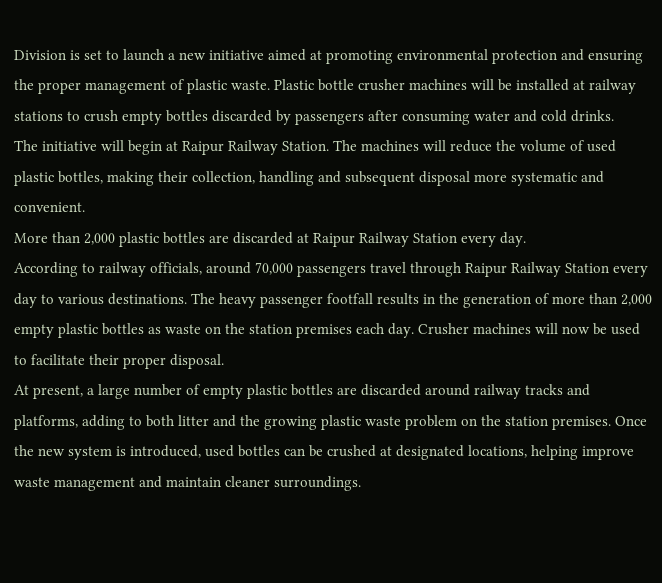Division is set to launch a new initiative aimed at promoting environmental protection and ensuring the proper management of plastic waste. Plastic bottle crusher machines will be installed at railway stations to crush empty bottles discarded by passengers after consuming water and cold drinks.
The initiative will begin at Raipur Railway Station. The machines will reduce the volume of used plastic bottles, making their collection, handling and subsequent disposal more systematic and convenient.
More than 2,000 plastic bottles are discarded at Raipur Railway Station every day.
According to railway officials, around 70,000 passengers travel through Raipur Railway Station every day to various destinations. The heavy passenger footfall results in the generation of more than 2,000 empty plastic bottles as waste on the station premises each day. Crusher machines will now be used to facilitate their proper disposal.
At present, a large number of empty plastic bottles are discarded around railway tracks and platforms, adding to both litter and the growing plastic waste problem on the station premises. Once the new system is introduced, used bottles can be crushed at designated locations, helping improve waste management and maintain cleaner surroundings.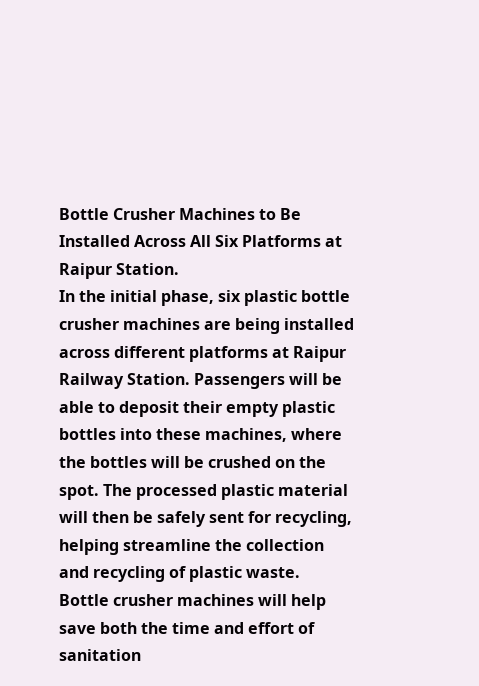Bottle Crusher Machines to Be Installed Across All Six Platforms at Raipur Station.
In the initial phase, six plastic bottle crusher machines are being installed across different platforms at Raipur Railway Station. Passengers will be able to deposit their empty plastic bottles into these machines, where the bottles will be crushed on the spot. The processed plastic material will then be safely sent for recycling, helping streamline the collection and recycling of plastic waste.
Bottle crusher machines will help save both the time and effort of sanitation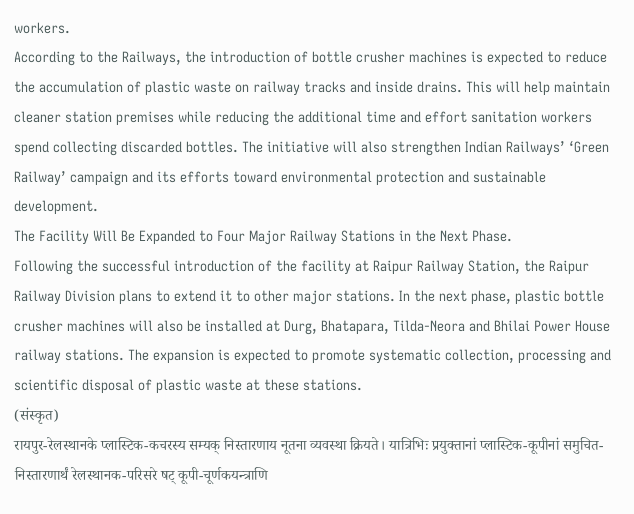workers.
According to the Railways, the introduction of bottle crusher machines is expected to reduce the accumulation of plastic waste on railway tracks and inside drains. This will help maintain cleaner station premises while reducing the additional time and effort sanitation workers spend collecting discarded bottles. The initiative will also strengthen Indian Railways’ ‘Green Railway’ campaign and its efforts toward environmental protection and sustainable development.
The Facility Will Be Expanded to Four Major Railway Stations in the Next Phase.
Following the successful introduction of the facility at Raipur Railway Station, the Raipur Railway Division plans to extend it to other major stations. In the next phase, plastic bottle crusher machines will also be installed at Durg, Bhatapara, Tilda-Neora and Bhilai Power House railway stations. The expansion is expected to promote systematic collection, processing and scientific disposal of plastic waste at these stations.
(संस्कृत)
रायपुर-रेलस्थानके प्लास्टिक-कचरस्य सम्यक् निस्तारणाय नूतना व्यवस्था क्रियते। यात्रिभिः प्रयुक्तानां प्लास्टिक-कूपीनां समुचित-निस्तारणार्थं रेलस्थानक-परिसरे षट् कूपी-चूर्णकयन्त्राणि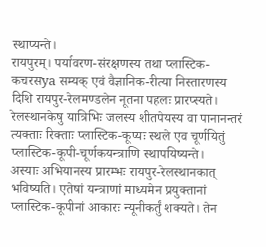स्थाप्यन्ते।
रायपुरम्। पर्यावरण-संरक्षणस्य तथा प्लास्टिक-कचरसya सम्यक् एवं वैज्ञानिक-रीत्या निस्तारणस्य दिशि रायपुर-रेलमण्डलेन नूतना पहलः प्रारप्स्यते। रेलस्थानकेषु यात्रिभिः जलस्य शीतपेयस्य वा पानानन्तरं त्यक्ताः रिक्ताः प्लास्टिक-कूप्यः स्थले एव चूर्णयितुं प्लास्टिक-कूपी-चूर्णकयन्त्राणि स्थापयिष्यन्ते।
अस्याः अभियानस्य प्रारम्भः रायपुर-रेलस्थानकात् भविष्यति। एतेषां यन्त्राणां माध्यमेन प्रयुक्तानां प्लास्टिक-कूपीनां आकारः न्यूनीकर्तुं शक्यते। तेन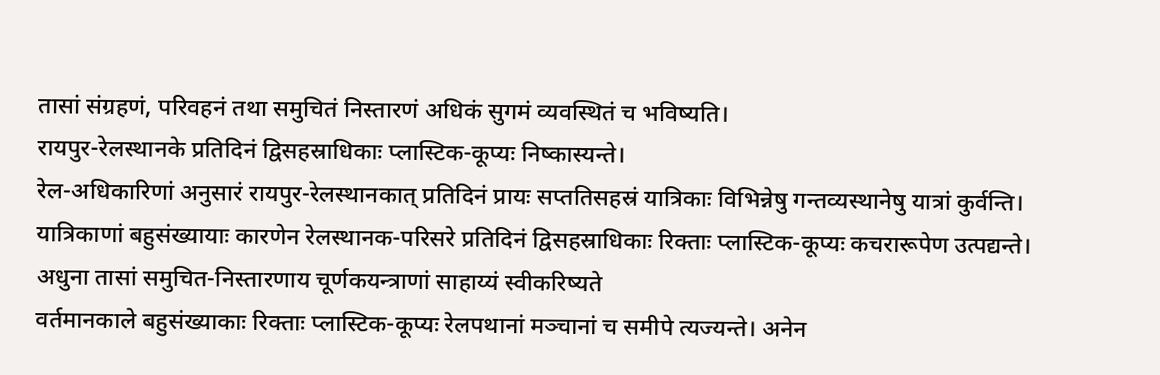तासां संग्रहणं, परिवहनं तथा समुचितं निस्तारणं अधिकं सुगमं व्यवस्थितं च भविष्यति।
रायपुर-रेलस्थानके प्रतिदिनं द्विसहस्राधिकाः प्लास्टिक-कूप्यः निष्कास्यन्ते।
रेल-अधिकारिणां अनुसारं रायपुर-रेलस्थानकात् प्रतिदिनं प्रायः सप्ततिसहस्रं यात्रिकाः विभिन्नेषु गन्तव्यस्थानेषु यात्रां कुर्वन्ति। यात्रिकाणां बहुसंख्यायाः कारणेन रेलस्थानक-परिसरे प्रतिदिनं द्विसहस्राधिकाः रिक्ताः प्लास्टिक-कूप्यः कचरारूपेण उत्पद्यन्ते। अधुना तासां समुचित-निस्तारणाय चूर्णकयन्त्राणां साहाय्यं स्वीकरिष्यते
वर्तमानकाले बहुसंख्याकाः रिक्ताः प्लास्टिक-कूप्यः रेलपथानां मञ्चानां च समीपे त्यज्यन्ते। अनेन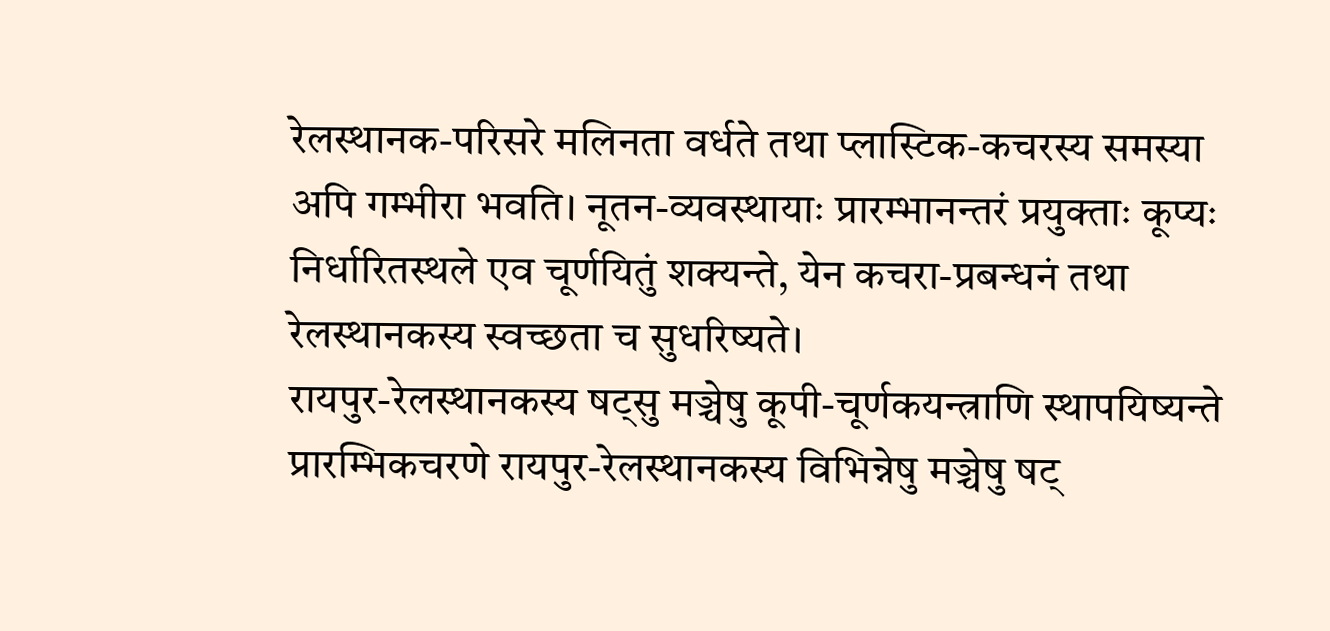रेलस्थानक-परिसरे मलिनता वर्धते तथा प्लास्टिक-कचरस्य समस्या अपि गम्भीरा भवति। नूतन-व्यवस्थायाः प्रारम्भानन्तरं प्रयुक्ताः कूप्यः निर्धारितस्थले एव चूर्णयितुं शक्यन्ते, येन कचरा-प्रबन्धनं तथा रेलस्थानकस्य स्वच्छता च सुधरिष्यते।
रायपुर-रेलस्थानकस्य षट्सु मञ्चेषु कूपी-चूर्णकयन्त्राणि स्थापयिष्यन्ते
प्रारम्भिकचरणे रायपुर-रेलस्थानकस्य विभिन्नेषु मञ्चेषु षट्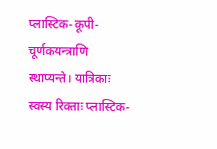प्लास्टिक-कूपी-चूर्णकयन्त्राणि स्थाप्यन्ते। यात्रिकाः स्वस्य रिक्ताः प्लास्टिक-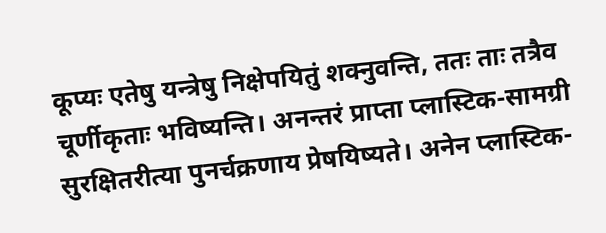कूप्यः एतेषु यन्त्रेषु निक्षेपयितुं शक्नुवन्ति, ततः ताः तत्रैव चूर्णीकृताः भविष्यन्ति। अनन्तरं प्राप्ता प्लास्टिक-सामग्री सुरक्षितरीत्या पुनर्चक्रणाय प्रेषयिष्यते। अनेन प्लास्टिक-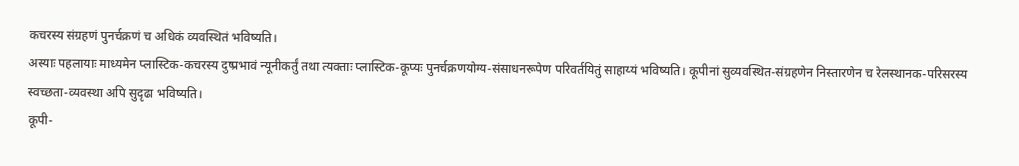कचरस्य संग्रहणं पुनर्चक्रणं च अधिकं व्यवस्थितं भविष्यति।
अस्याः पहलायाः माध्यमेन प्लास्टिक-कचरस्य दुष्प्रभावं न्यूनीकर्तुं तथा त्यक्ताः प्लास्टिक-कूप्यः पुनर्चक्रणयोग्य-संसाधनरूपेण परिवर्तयितुं साहाय्यं भविष्यति। कूपीनां सुव्यवस्थित-संग्रहणेन निस्तारणेन च रेलस्थानक-परिसरस्य स्वच्छता-व्यवस्था अपि सुदृढा भविष्यति।
कूपी-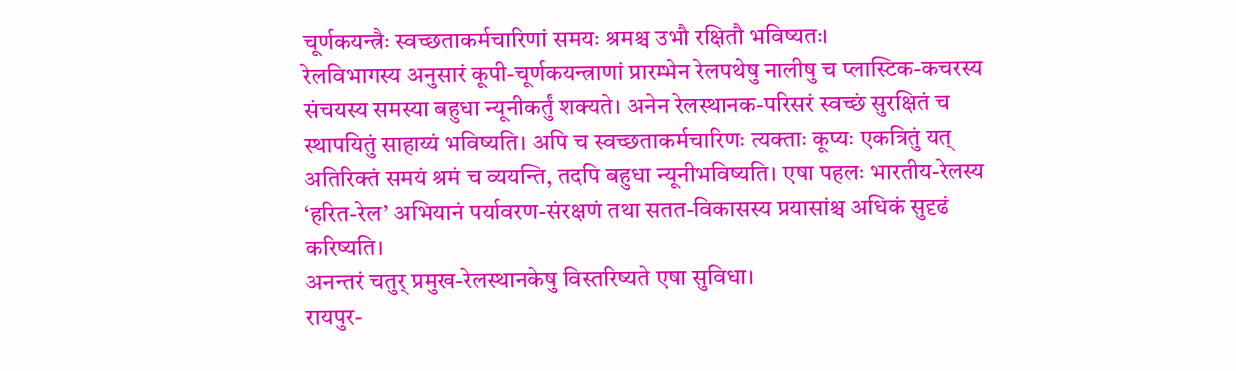चूर्णकयन्त्रैः स्वच्छताकर्मचारिणां समयः श्रमश्च उभौ रक्षितौ भविष्यतः।
रेलविभागस्य अनुसारं कूपी-चूर्णकयन्त्राणां प्रारम्भेन रेलपथेषु नालीषु च प्लास्टिक-कचरस्य संचयस्य समस्या बहुधा न्यूनीकर्तुं शक्यते। अनेन रेलस्थानक-परिसरं स्वच्छं सुरक्षितं च स्थापयितुं साहाय्यं भविष्यति। अपि च स्वच्छताकर्मचारिणः त्यक्ताः कूप्यः एकत्रितुं यत् अतिरिक्तं समयं श्रमं च व्ययन्ति, तदपि बहुधा न्यूनीभविष्यति। एषा पहलः भारतीय-रेलस्य ‘हरित-रेल’ अभियानं पर्यावरण-संरक्षणं तथा सतत-विकासस्य प्रयासांश्च अधिकं सुदृढं करिष्यति।
अनन्तरं चतुर् प्रमुख-रेलस्थानकेषु विस्तरिष्यते एषा सुविधा।
रायपुर-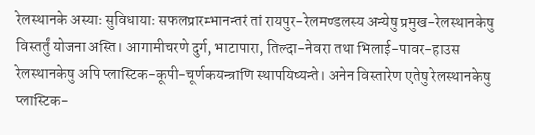रेलस्थानके अस्याः सुविधायाः सफलप्रारम्भानन्तरं तां रायपुर-रेलमण्डलस्य अन्येषु प्रमुख-रेलस्थानकेषु विस्तर्तुं योजना अस्ति। आगामीचरणे दुर्ग, भाटापारा, तिल्दा-नेवरा तथा भिलाई-पावर-हाउस रेलस्थानकेषु अपि प्लास्टिक-कूपी-चूर्णकयन्त्राणि स्थापयिष्यन्ते। अनेन विस्तारेण एतेषु रेलस्थानकेषु प्लास्टिक-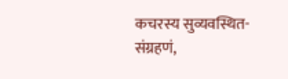कचरस्य सुव्यवस्थित-संग्रहणं,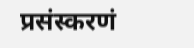प्रसंस्करणं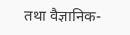तथा वैज्ञानिक-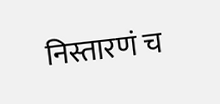निस्तारणं च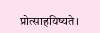प्रोत्साहयिष्यते।